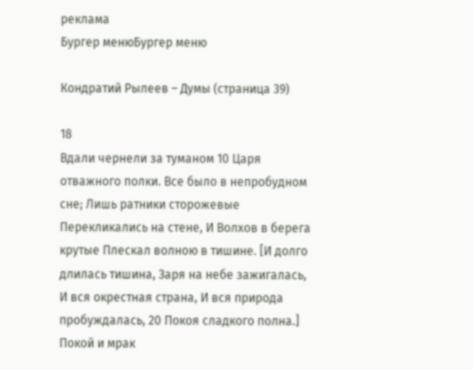реклама
Бургер менюБургер меню

Кондратий Рылеев – Думы (страница 39)

18
Вдали чернели за туманом 10 Царя отважного полки. Все было в непробудном сне; Лишь ратники сторожевые Перекликались на стене, И Волхов в берега крутые Плескал волною в тишине. [И долго длилась тишина, Заря на небе зажигалась, И вся окрестная страна, И вся природа пробуждалась, 20 Покоя сладкого полна.] Покой и мрак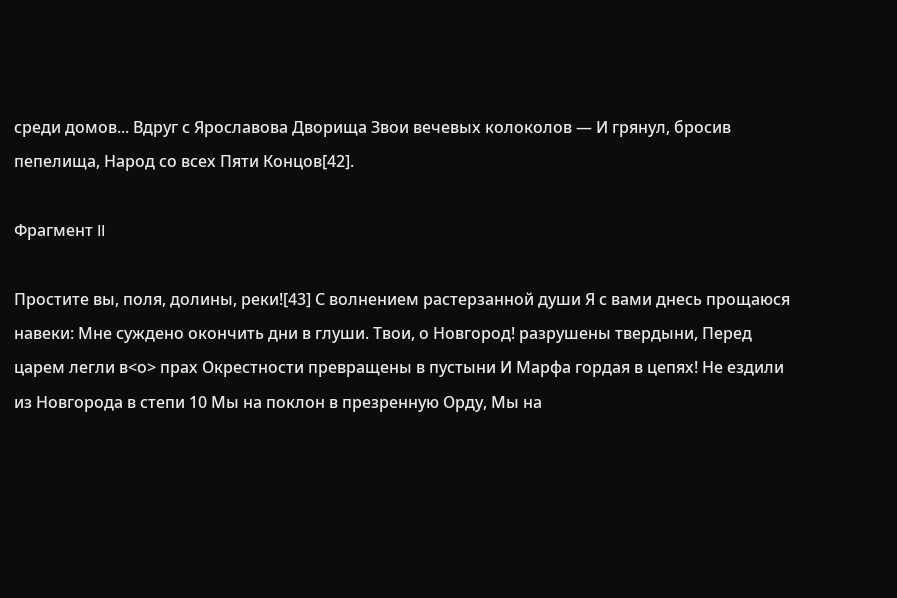среди домов... Вдруг с Ярославова Дворища Звои вечевых колоколов — И грянул, бросив пепелища, Народ со всех Пяти Концов[42].

Фрагмент II

Простите вы, поля, долины, реки![43] С волнением растерзанной души Я с вами днесь прощаюся навеки: Мне суждено окончить дни в глуши. Твои, о Новгород! разрушены твердыни, Перед царем легли в<о> прах Окрестности превращены в пустыни И Марфа гордая в цепях! Не ездили из Новгорода в степи 10 Мы на поклон в презренную Орду, Мы на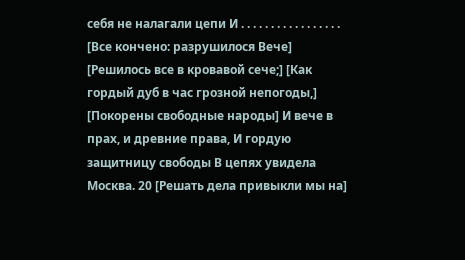себя не налагали цепи И . . . . . . . . . . . . . . . . . [Все кончено: разрушилося Вече] [Решилось все в кровавой сече;] [Как гордый дуб в час грозной непогоды,] [Покорены свободные народы] И вече в прах, и древние права, И гордую защитницу свободы В цепях увидела Москва. 20 [Решать дела привыкли мы на]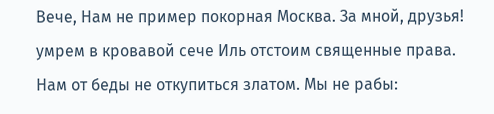Вече, Нам не пример покорная Москва. За мной, друзья! умрем в кровавой сече Иль отстоим священные права. Нам от беды не откупиться златом. Мы не рабы: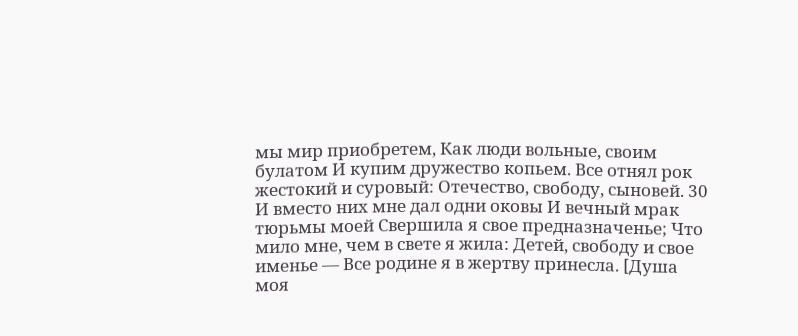мы мир приобретем, Как люди вольные, своим булатом И купим дружество копьем. Все отнял рок жестокий и суровый: Отечество, свободу, сыновей. 30 И вместо них мне дал одни оковы И вечный мрак тюрьмы моей Свершила я свое предназначенье; Что мило мне, чем в свете я жила: Детей, свободу и свое именье — Все родине я в жертву принесла. [Душа моя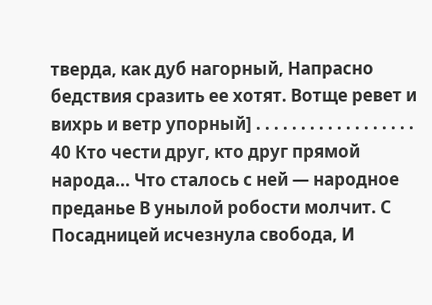тверда, как дуб нагорный, Напрасно бедствия сразить ее хотят. Вотще ревет и вихрь и ветр упорный] . . . . . . . . . . . . . . . . . . 40 Кто чести друг, кто друг прямой народа... Что сталось с ней — народное преданье В унылой робости молчит. С Посадницей исчезнула свобода, И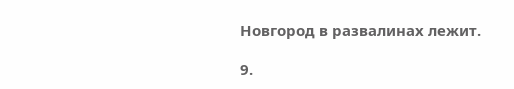Новгород в развалинах лежит.

9.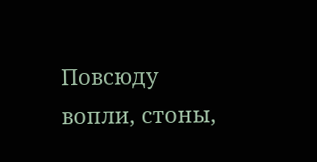Повсюду вопли, стоны,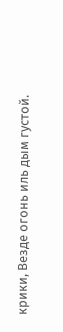крики, Везде огонь иль дым густой.